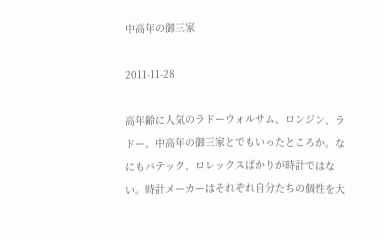中高年の御三家

2011-11-28

高年齢に人気のラドーウォルサム、ロンジン、ラドー。中高年の御三家とでもいったところか。なにもバテック、ロレックスばかりが時計ではない。時計メーカーはそれぞれ自分たちの個性を大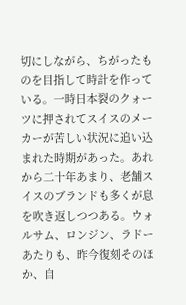切にしながら、ちがったものを目指して時計を作っている。一時日本裂のクォーツに押されてスイスのメーカーが苦しい状況に追い込まれた時期があった。あれから二十年あまり、老舗スイスのブランドも多くが息を吹き返しつつある。ウォルサム、ロンジン、ラドーあたりも、昨今復刻そのほか、自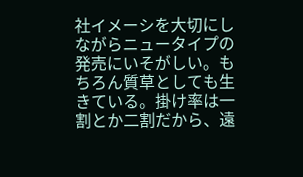社イメーシを大切にしながらニュータイプの発売にいそがしい。もちろん質草としても生きている。掛け率は一割とか二割だから、遠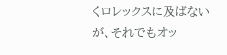くロレックスに及ばないが、それでもオッ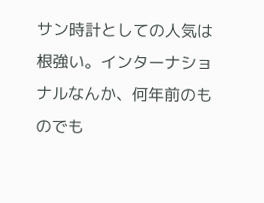サン時計としての人気は根強い。インターナショナルなんか、何年前のものでも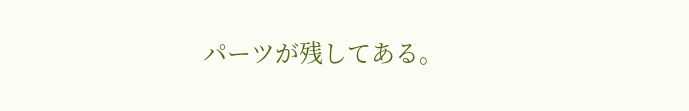パーツが残してある。